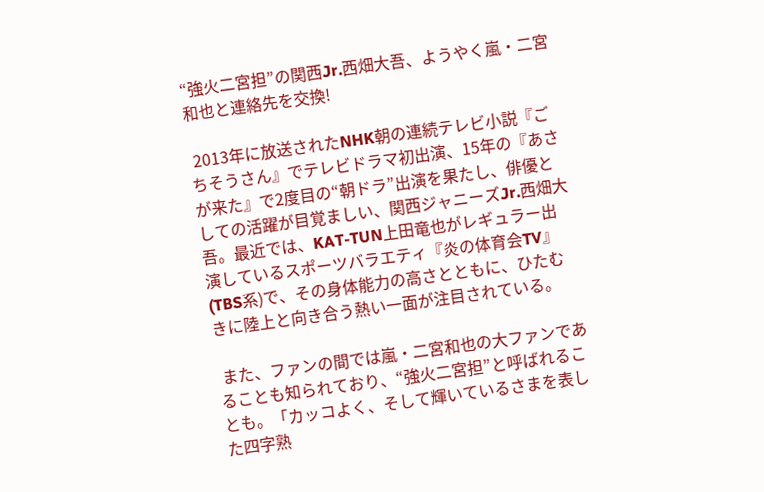“強火二宮担”の関西Jr.西畑大吾、ようやく嵐・二宮和也と連絡先を交換!

 2013年に放送されたNHK朝の連続テレビ小説『ごちそうさん』でテレビドラマ初出演、15年の『あさが来た』で2度目の“朝ドラ”出演を果たし、俳優としての活躍が目覚ましい、関西ジャニーズJr.西畑大吾。最近では、KAT-TUN上田竜也がレギュラー出演しているスポーツバラエティ『炎の体育会TV』(TBS系)で、その身体能力の高さとともに、ひたむきに陸上と向き合う熱い一面が注目されている。

 また、ファンの間では嵐・二宮和也の大ファンであることも知られており、“強火二宮担”と呼ばれることも。「カッコよく、そして輝いているさまを表した四字熟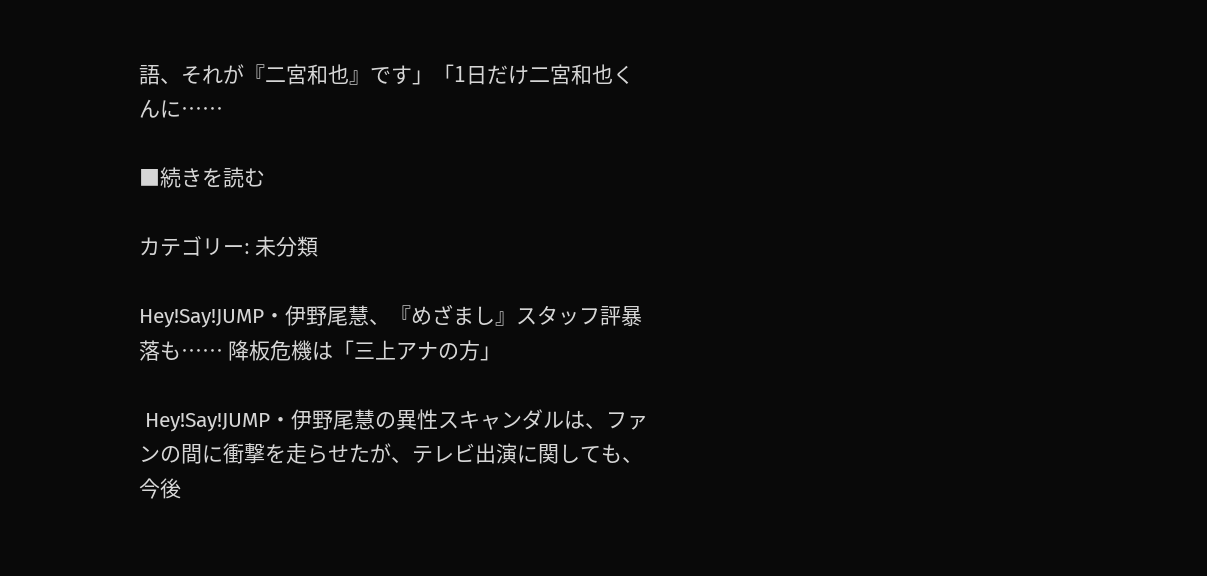語、それが『二宮和也』です」「1日だけ二宮和也くんに……

■続きを読む

カテゴリー: 未分類

Hey!Say!JUMP・伊野尾慧、『めざまし』スタッフ評暴落も…… 降板危機は「三上アナの方」

 Hey!Say!JUMP・伊野尾慧の異性スキャンダルは、ファンの間に衝撃を走らせたが、テレビ出演に関しても、今後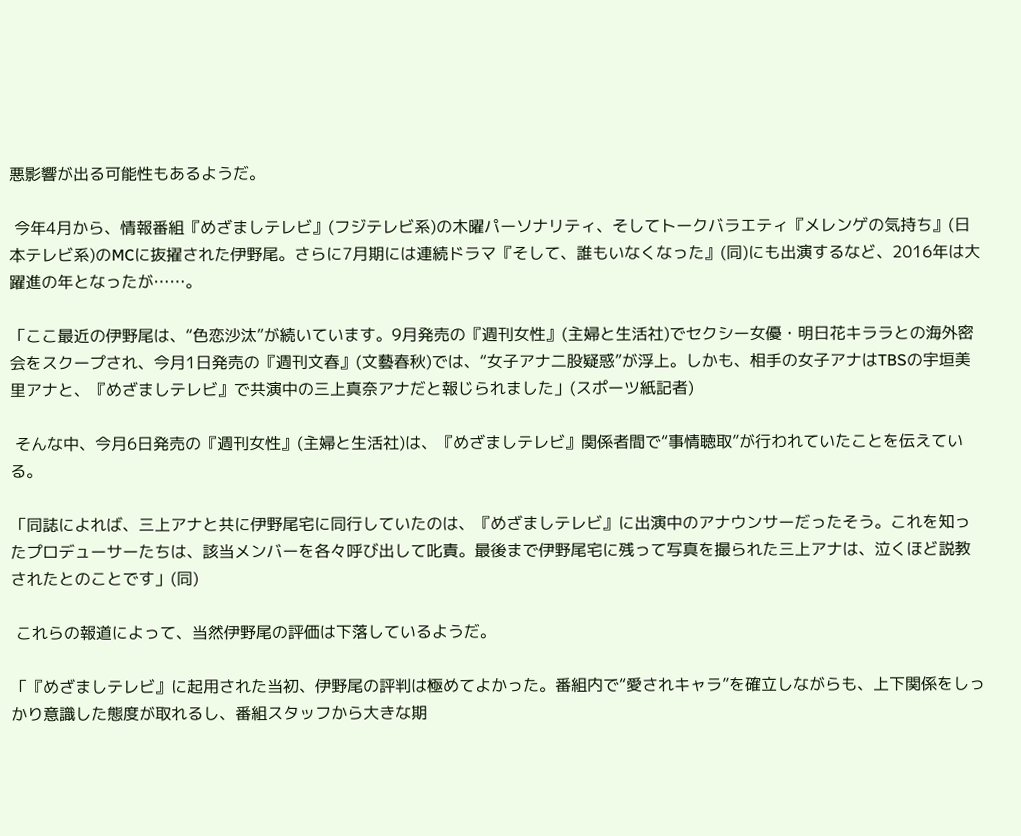悪影響が出る可能性もあるようだ。

 今年4月から、情報番組『めざましテレビ』(フジテレビ系)の木曜パーソナリティ、そしてトークバラエティ『メレンゲの気持ち』(日本テレビ系)のMCに抜擢された伊野尾。さらに7月期には連続ドラマ『そして、誰もいなくなった』(同)にも出演するなど、2016年は大躍進の年となったが……。

「ここ最近の伊野尾は、“色恋沙汰”が続いています。9月発売の『週刊女性』(主婦と生活社)でセクシー女優・明日花キララとの海外密会をスクープされ、今月1日発売の『週刊文春』(文藝春秋)では、“女子アナ二股疑惑”が浮上。しかも、相手の女子アナはTBSの宇垣美里アナと、『めざましテレビ』で共演中の三上真奈アナだと報じられました」(スポーツ紙記者)

 そんな中、今月6日発売の『週刊女性』(主婦と生活社)は、『めざましテレビ』関係者間で“事情聴取”が行われていたことを伝えている。

「同誌によれば、三上アナと共に伊野尾宅に同行していたのは、『めざましテレビ』に出演中のアナウンサーだったそう。これを知ったプロデューサーたちは、該当メンバーを各々呼び出して叱責。最後まで伊野尾宅に残って写真を撮られた三上アナは、泣くほど説教されたとのことです」(同)

 これらの報道によって、当然伊野尾の評価は下落しているようだ。

「『めざましテレビ』に起用された当初、伊野尾の評判は極めてよかった。番組内で“愛されキャラ”を確立しながらも、上下関係をしっかり意識した態度が取れるし、番組スタッフから大きな期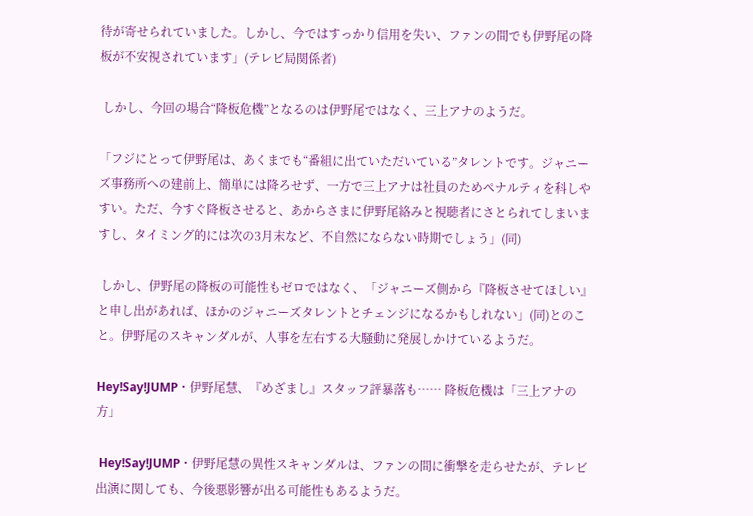待が寄せられていました。しかし、今ではすっかり信用を失い、ファンの間でも伊野尾の降板が不安視されています」(テレビ局関係者)

 しかし、今回の場合“降板危機”となるのは伊野尾ではなく、三上アナのようだ。

「フジにとって伊野尾は、あくまでも“番組に出ていただいている”タレントです。ジャニーズ事務所への建前上、簡単には降ろせず、一方で三上アナは社員のためペナルティを科しやすい。ただ、今すぐ降板させると、あからさまに伊野尾絡みと視聴者にさとられてしまいますし、タイミング的には次の3月末など、不自然にならない時期でしょう」(同)

 しかし、伊野尾の降板の可能性もゼロではなく、「ジャニーズ側から『降板させてほしい』と申し出があれば、ほかのジャニーズタレントとチェンジになるかもしれない」(同)とのこと。伊野尾のスキャンダルが、人事を左右する大騒動に発展しかけているようだ。

Hey!Say!JUMP・伊野尾慧、『めざまし』スタッフ評暴落も…… 降板危機は「三上アナの方」

 Hey!Say!JUMP・伊野尾慧の異性スキャンダルは、ファンの間に衝撃を走らせたが、テレビ出演に関しても、今後悪影響が出る可能性もあるようだ。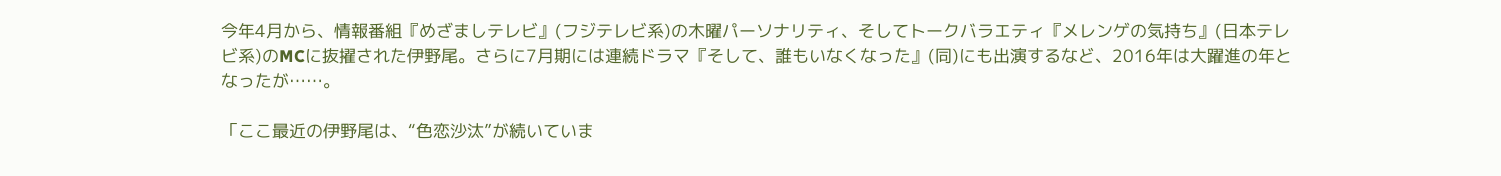今年4月から、情報番組『めざましテレビ』(フジテレビ系)の木曜パーソナリティ、そしてトークバラエティ『メレンゲの気持ち』(日本テレビ系)のMCに抜擢された伊野尾。さらに7月期には連続ドラマ『そして、誰もいなくなった』(同)にも出演するなど、2016年は大躍進の年となったが……。

「ここ最近の伊野尾は、“色恋沙汰”が続いていま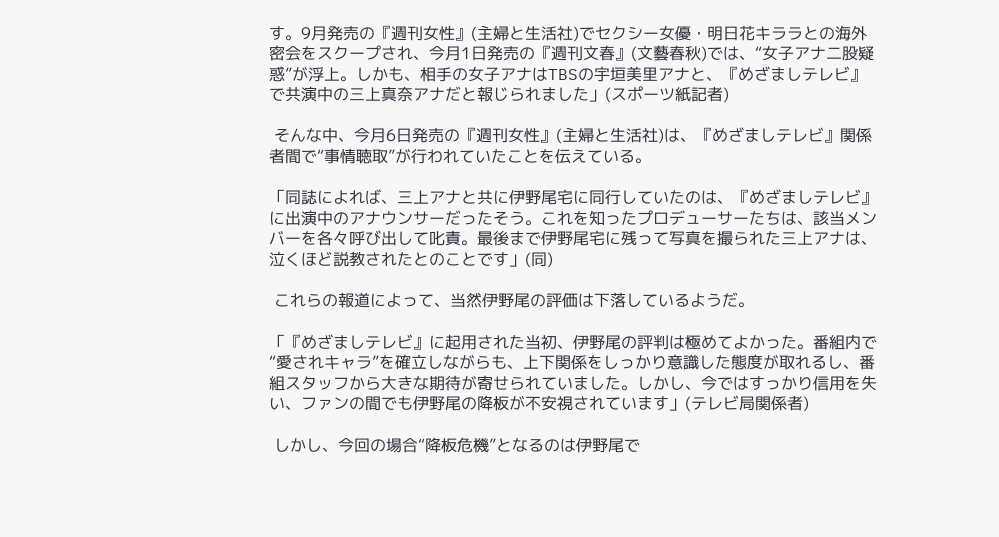す。9月発売の『週刊女性』(主婦と生活社)でセクシー女優・明日花キララとの海外密会をスクープされ、今月1日発売の『週刊文春』(文藝春秋)では、“女子アナ二股疑惑”が浮上。しかも、相手の女子アナはTBSの宇垣美里アナと、『めざましテレビ』で共演中の三上真奈アナだと報じられました」(スポーツ紙記者)

 そんな中、今月6日発売の『週刊女性』(主婦と生活社)は、『めざましテレビ』関係者間で“事情聴取”が行われていたことを伝えている。

「同誌によれば、三上アナと共に伊野尾宅に同行していたのは、『めざましテレビ』に出演中のアナウンサーだったそう。これを知ったプロデューサーたちは、該当メンバーを各々呼び出して叱責。最後まで伊野尾宅に残って写真を撮られた三上アナは、泣くほど説教されたとのことです」(同)

 これらの報道によって、当然伊野尾の評価は下落しているようだ。

「『めざましテレビ』に起用された当初、伊野尾の評判は極めてよかった。番組内で“愛されキャラ”を確立しながらも、上下関係をしっかり意識した態度が取れるし、番組スタッフから大きな期待が寄せられていました。しかし、今ではすっかり信用を失い、ファンの間でも伊野尾の降板が不安視されています」(テレビ局関係者)

 しかし、今回の場合“降板危機”となるのは伊野尾で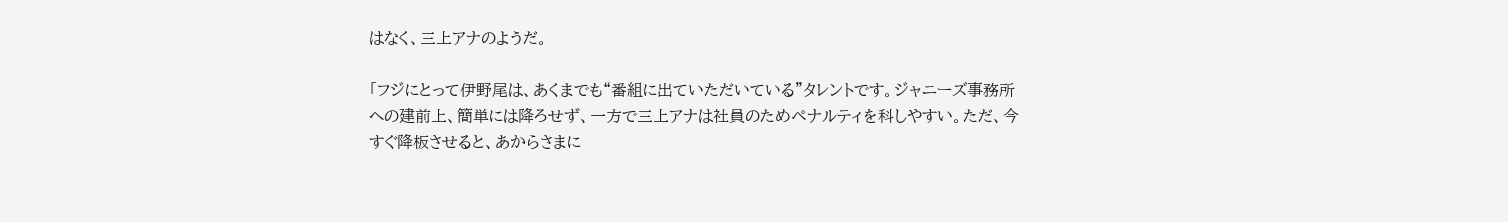はなく、三上アナのようだ。

「フジにとって伊野尾は、あくまでも“番組に出ていただいている”タレントです。ジャニーズ事務所への建前上、簡単には降ろせず、一方で三上アナは社員のためペナルティを科しやすい。ただ、今すぐ降板させると、あからさまに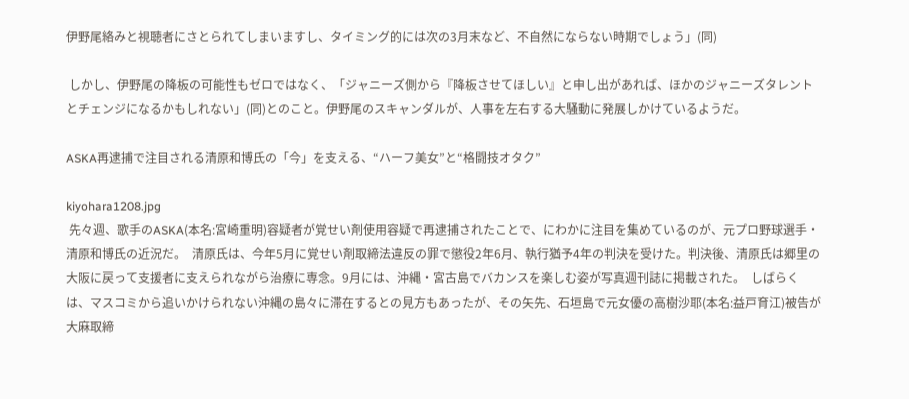伊野尾絡みと視聴者にさとられてしまいますし、タイミング的には次の3月末など、不自然にならない時期でしょう」(同)

 しかし、伊野尾の降板の可能性もゼロではなく、「ジャニーズ側から『降板させてほしい』と申し出があれば、ほかのジャニーズタレントとチェンジになるかもしれない」(同)とのこと。伊野尾のスキャンダルが、人事を左右する大騒動に発展しかけているようだ。

ASKA再逮捕で注目される清原和博氏の「今」を支える、“ハーフ美女”と“格闘技オタク”

kiyohara1208.jpg
 先々週、歌手のASKA(本名:宮崎重明)容疑者が覚せい剤使用容疑で再逮捕されたことで、にわかに注目を集めているのが、元プロ野球選手・清原和博氏の近況だ。  清原氏は、今年5月に覚せい剤取締法違反の罪で懲役2年6月、執行猶予4年の判決を受けた。判決後、清原氏は郷里の大阪に戻って支援者に支えられながら治療に専念。9月には、沖縄・宮古島でバカンスを楽しむ姿が写真週刊誌に掲載された。  しばらくは、マスコミから追いかけられない沖縄の島々に滞在するとの見方もあったが、その矢先、石垣島で元女優の高樹沙耶(本名:益戸育江)被告が大麻取締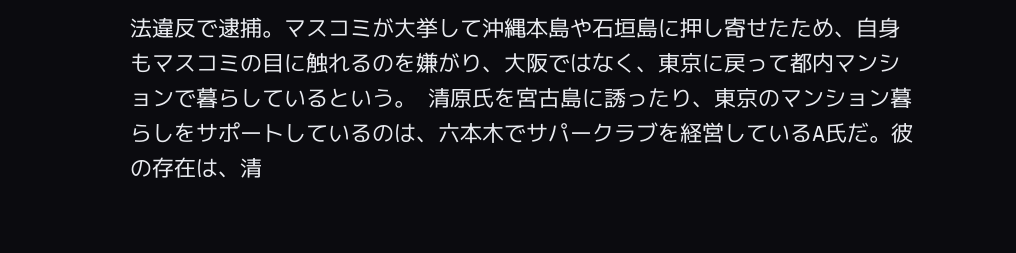法違反で逮捕。マスコミが大挙して沖縄本島や石垣島に押し寄せたため、自身もマスコミの目に触れるのを嫌がり、大阪ではなく、東京に戻って都内マンションで暮らしているという。  清原氏を宮古島に誘ったり、東京のマンション暮らしをサポートしているのは、六本木でサパークラブを経営しているA氏だ。彼の存在は、清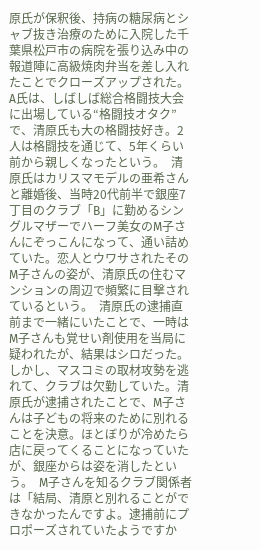原氏が保釈後、持病の糖尿病とシャブ抜き治療のために入院した千葉県松戸市の病院を張り込み中の報道陣に高級焼肉弁当を差し入れたことでクローズアップされた。A氏は、しばしば総合格闘技大会に出場している“格闘技オタク”で、清原氏も大の格闘技好き。2人は格闘技を通じて、5年くらい前から親しくなったという。  清原氏はカリスマモデルの亜希さんと離婚後、当時20代前半で銀座7丁目のクラブ「B」に勤めるシングルマザーでハーフ美女のM子さんにぞっこんになって、通い詰めていた。恋人とウワサされたそのM子さんの姿が、清原氏の住むマンションの周辺で頻繁に目撃されているという。  清原氏の逮捕直前まで一緒にいたことで、一時はM子さんも覚せい剤使用を当局に疑われたが、結果はシロだった。しかし、マスコミの取材攻勢を逃れて、クラブは欠勤していた。清原氏が逮捕されたことで、M子さんは子どもの将来のために別れることを決意。ほとぼりが冷めたら店に戻ってくることになっていたが、銀座からは姿を消したという。  M子さんを知るクラブ関係者は「結局、清原と別れることができなかったんですよ。逮捕前にプロポーズされていたようですか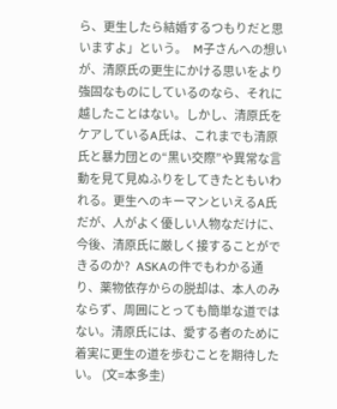ら、更生したら結婚するつもりだと思いますよ」という。  M子さんへの想いが、清原氏の更生にかける思いをより強固なものにしているのなら、それに越したことはない。しかし、清原氏をケアしているA氏は、これまでも清原氏と暴力団との“黒い交際”や異常な言動を見て見ぬふりをしてきたともいわれる。更生へのキーマンといえるA氏だが、人がよく優しい人物なだけに、今後、清原氏に厳しく接することができるのか?  ASKAの件でもわかる通り、薬物依存からの脱却は、本人のみならず、周囲にとっても簡単な道ではない。清原氏には、愛する者のために着実に更生の道を歩むことを期待したい。 (文=本多圭)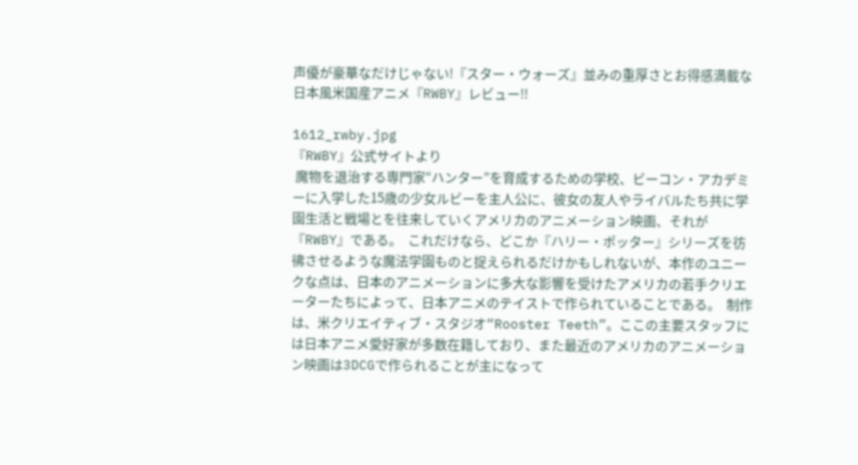声優が豪華なだけじゃない!『スター・ウォーズ』並みの重厚さとお得感満載な日本風米国産アニメ『RWBY』レビュー!!

1612_rwby.jpg
『RWBY』公式サイトより
 魔物を退治する専門家“ハンター”を育成するための学校、ビーコン・アカデミーに入学した15歳の少女ルビーを主人公に、彼女の友人やライバルたち共に学園生活と戦場とを往来していくアメリカのアニメーション映画、それが『RWBY』である。  これだけなら、どこか『ハリー・ポッター』シリーズを彷彿させるような魔法学園ものと捉えられるだけかもしれないが、本作のユニークな点は、日本のアニメーションに多大な影響を受けたアメリカの若手クリエーターたちによって、日本アニメのテイストで作られていることである。  制作は、米クリエイティブ・スタジオ“Rooster Teeth”。ここの主要スタッフには日本アニメ愛好家が多数在籍しており、また最近のアメリカのアニメーション映画は3DCGで作られることが主になって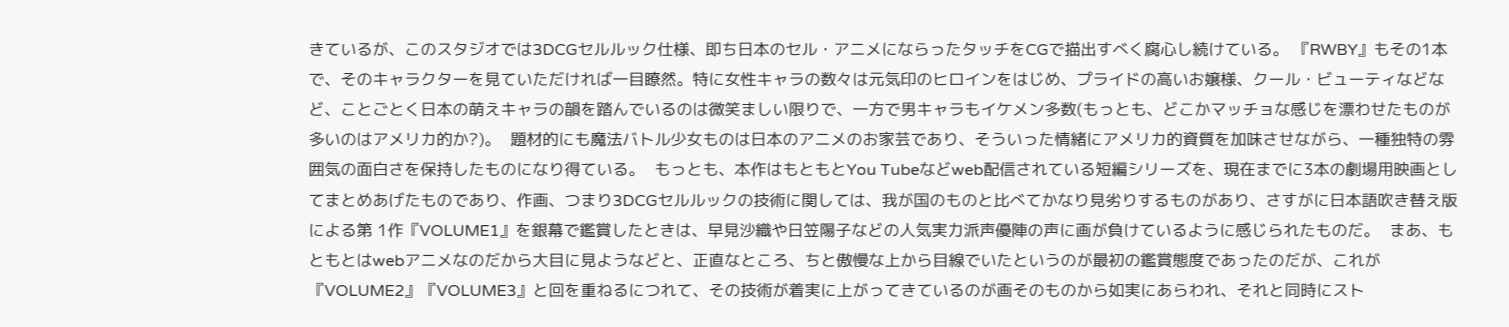きているが、このスタジオでは3DCGセルルック仕様、即ち日本のセル・アニメにならったタッチをCGで描出すべく腐心し続けている。 『RWBY』もその1本で、そのキャラクターを見ていただければ一目瞭然。特に女性キャラの数々は元気印のヒロインをはじめ、プライドの高いお嬢様、クール・ビューティなどなど、ことごとく日本の萌えキャラの韻を踏んでいるのは微笑ましい限りで、一方で男キャラもイケメン多数(もっとも、どこかマッチョな感じを漂わせたものが多いのはアメリカ的か?)。  題材的にも魔法バトル少女ものは日本のアニメのお家芸であり、そういった情緒にアメリカ的資質を加味させながら、一種独特の雰囲気の面白さを保持したものになり得ている。  もっとも、本作はもともとYou Tubeなどweb配信されている短編シリーズを、現在までに3本の劇場用映画としてまとめあげたものであり、作画、つまり3DCGセルルックの技術に関しては、我が国のものと比べてかなり見劣りするものがあり、さすがに日本語吹き替え版による第 1作『VOLUME1』を銀幕で鑑賞したときは、早見沙織や日笠陽子などの人気実力派声優陣の声に画が負けているように感じられたものだ。  まあ、もともとはwebアニメなのだから大目に見ようなどと、正直なところ、ちと傲慢な上から目線でいたというのが最初の鑑賞態度であったのだが、これが『VOLUME2』『VOLUME3』と回を重ねるにつれて、その技術が着実に上がってきているのが画そのものから如実にあらわれ、それと同時にスト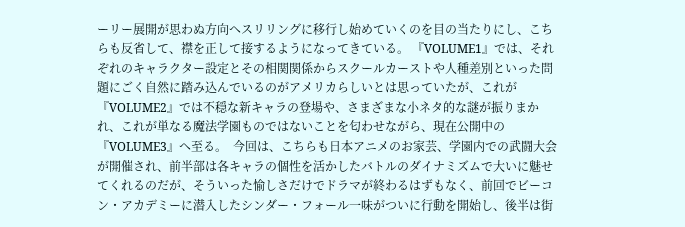ーリー展開が思わぬ方向へスリリングに移行し始めていくのを目の当たりにし、こちらも反省して、襟を正して接するようになってきている。 『VOLUME1』では、それぞれのキャラクター設定とその相関関係からスクールカーストや人種差別といった問題にごく自然に踏み込んでいるのがアメリカらしいとは思っていたが、これが『VOLUME2』では不穏な新キャラの登場や、さまざまな小ネタ的な謎が振りまかれ、これが単なる魔法学園ものではないことを匂わせながら、現在公開中の『VOLUME3』へ至る。  今回は、こちらも日本アニメのお家芸、学園内での武闘大会が開催され、前半部は各キャラの個性を活かしたバトルのダイナミズムで大いに魅せてくれるのだが、そういった愉しさだけでドラマが終わるはずもなく、前回でビーコン・アカデミーに潜入したシンダー・フォール一味がついに行動を開始し、後半は街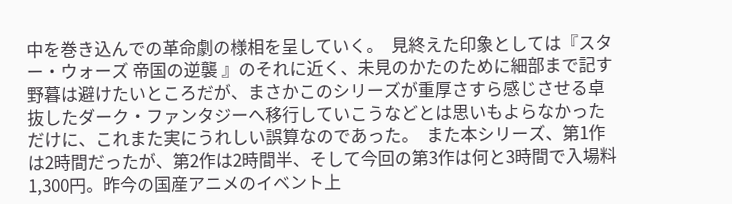中を巻き込んでの革命劇の様相を呈していく。  見終えた印象としては『スター・ウォーズ 帝国の逆襲 』のそれに近く、未見のかたのために細部まで記す野暮は避けたいところだが、まさかこのシリーズが重厚さすら感じさせる卓抜したダーク・ファンタジーへ移行していこうなどとは思いもよらなかっただけに、これまた実にうれしい誤算なのであった。  また本シリーズ、第1作は2時間だったが、第2作は2時間半、そして今回の第3作は何と3時間で入場料1,300円。昨今の国産アニメのイベント上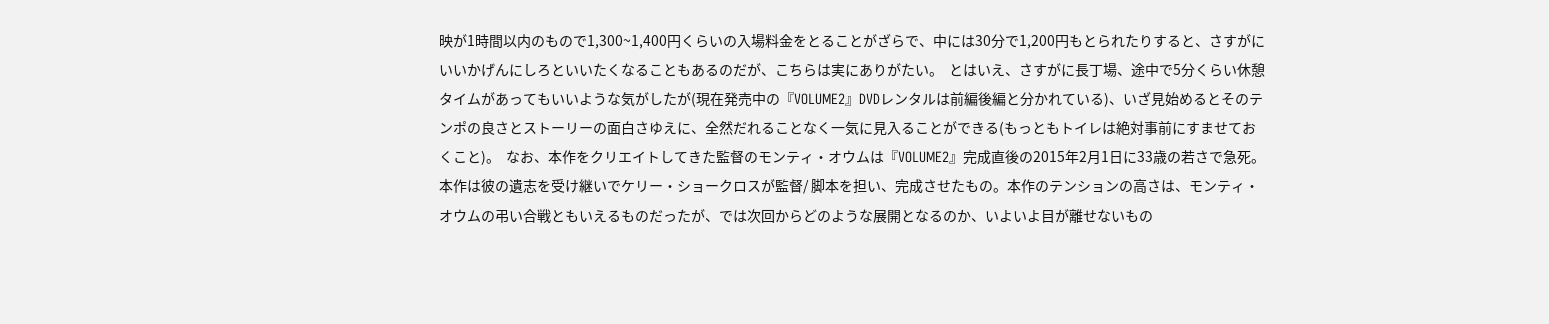映が1時間以内のもので1,300~1,400円くらいの入場料金をとることがざらで、中には30分で1,200円もとられたりすると、さすがにいいかげんにしろといいたくなることもあるのだが、こちらは実にありがたい。  とはいえ、さすがに長丁場、途中で5分くらい休憩タイムがあってもいいような気がしたが(現在発売中の『VOLUME2』DVDレンタルは前編後編と分かれている)、いざ見始めるとそのテンポの良さとストーリーの面白さゆえに、全然だれることなく一気に見入ることができる(もっともトイレは絶対事前にすませておくこと)。  なお、本作をクリエイトしてきた監督のモンティ・オウムは『VOLUME2』完成直後の2015年2月1日に33歳の若さで急死。本作は彼の遺志を受け継いでケリー・ショークロスが監督/ 脚本を担い、完成させたもの。本作のテンションの高さは、モンティ・オウムの弔い合戦ともいえるものだったが、では次回からどのような展開となるのか、いよいよ目が離せないもの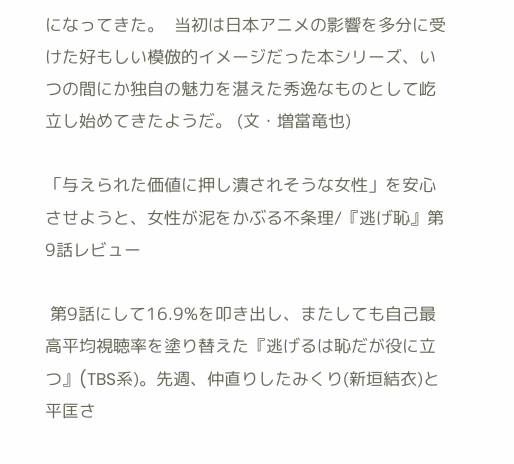になってきた。  当初は日本アニメの影響を多分に受けた好もしい模倣的イメージだった本シリーズ、いつの間にか独自の魅力を湛えた秀逸なものとして屹立し始めてきたようだ。 (文・増當竜也)

「与えられた価値に押し潰されそうな女性」を安心させようと、女性が泥をかぶる不条理/『逃げ恥』第9話レビュー

 第9話にして16.9%を叩き出し、またしても自己最高平均視聴率を塗り替えた『逃げるは恥だが役に立つ』(TBS系)。先週、仲直りしたみくり(新垣結衣)と平匡さ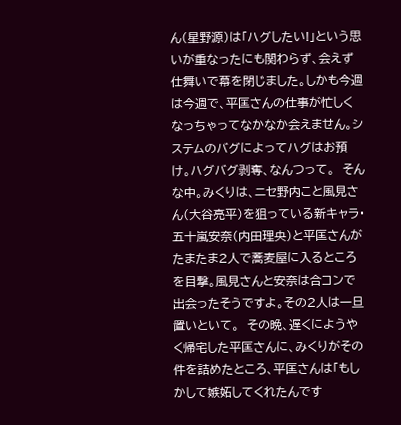ん(星野源)は「ハグしたい!」という思いが重なったにも関わらず、会えず仕舞いで幕を閉じました。しかも今週は今週で、平匡さんの仕事が忙しくなっちゃってなかなか会えません。システムのバグによってハグはお預け。ハグバグ剥奪、なんつって。  そんな中。みくりは、ニセ野内こと風見さん(大谷亮平)を狙っている新キャラ・五十嵐安奈(内田理央)と平匡さんがたまたま2人で蕎麦屋に入るところを目撃。風見さんと安奈は合コンで出会ったそうですよ。その2人は一旦置いといて。  その晩、遅くにようやく帰宅した平匡さんに、みくりがその件を詰めたところ、平匡さんは「もしかして嫉妬してくれたんです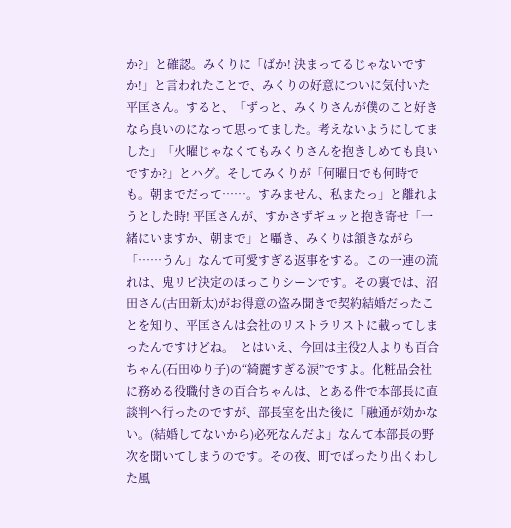か?」と確認。みくりに「ばか! 決まってるじゃないですか!」と言われたことで、みくりの好意についに気付いた平匡さん。すると、「ずっと、みくりさんが僕のこと好きなら良いのになって思ってました。考えないようにしてました」「火曜じゃなくてもみくりさんを抱きしめても良いですか?」とハグ。そしてみくりが「何曜日でも何時でも。朝までだって……。すみません、私またっ」と離れようとした時! 平匡さんが、すかさずギュッと抱き寄せ「一緒にいますか、朝まで」と囁き、みくりは頷きながら「……うん」なんて可愛すぎる返事をする。この一連の流れは、鬼リピ決定のほっこりシーンです。その裏では、沼田さん(古田新太)がお得意の盗み聞きで契約結婚だったことを知り、平匡さんは会社のリストラリストに載ってしまったんですけどね。  とはいえ、今回は主役2人よりも百合ちゃん(石田ゆり子)の“綺麗すぎる涙”ですよ。化粧品会社に務める役職付きの百合ちゃんは、とある件で本部長に直談判へ行ったのですが、部長室を出た後に「融通が効かない。(結婚してないから)必死なんだよ」なんて本部長の野次を聞いてしまうのです。その夜、町でばったり出くわした風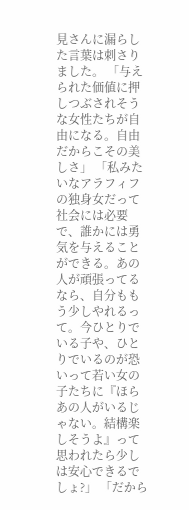見さんに漏らした言葉は刺さりました。 「与えられた価値に押しつぶされそうな女性たちが自由になる。自由だからこその美しさ」 「私みたいなアラフィフの独身女だって社会には必要で、誰かには勇気を与えることができる。あの人が頑張ってるなら、自分ももう少しやれるって。今ひとりでいる子や、ひとりでいるのが恐いって若い女の子たちに『ほらあの人がいるじゃない。結構楽しそうよ』って思われたら少しは安心できるでしょ?」 「だから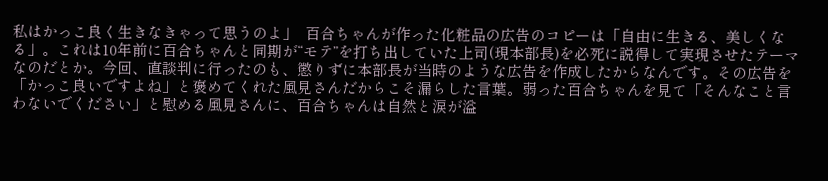私はかっこ良く生きなきゃって思うのよ」  百合ちゃんが作った化粧品の広告のコピーは「自由に生きる、美しくなる」。これは10年前に百合ちゃんと同期が“モテ”を打ち出していた上司(現本部長)を必死に説得して実現させたテーマなのだとか。今回、直談判に行ったのも、懲りずに本部長が当時のような広告を作成したからなんです。その広告を「かっこ良いですよね」と褒めてくれた風見さんだからこそ漏らした言葉。弱った百合ちゃんを見て「そんなこと言わないでください」と慰める風見さんに、百合ちゃんは自然と涙が溢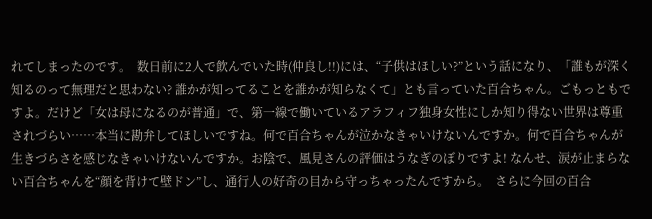れてしまったのです。  数日前に2人で飲んでいた時(仲良し!!)には、“子供はほしい?”という話になり、「誰もが深く知るのって無理だと思わない? 誰かが知ってることを誰かが知らなくて」とも言っていた百合ちゃん。ごもっともですよ。だけど「女は母になるのが普通」で、第一線で働いているアラフィフ独身女性にしか知り得ない世界は尊重されづらい……本当に勘弁してほしいですね。何で百合ちゃんが泣かなきゃいけないんですか。何で百合ちゃんが生きづらさを感じなきゃいけないんですか。お陰で、風見さんの評価はうなぎのぼりですよ! なんせ、涙が止まらない百合ちゃんを“顔を背けて壁ドン”し、通行人の好奇の目から守っちゃったんですから。  さらに今回の百合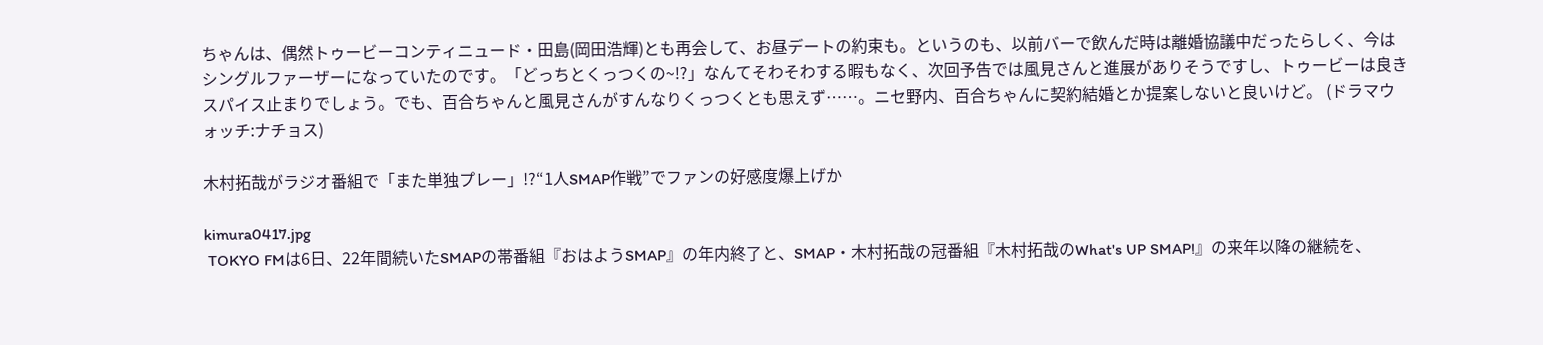ちゃんは、偶然トゥービーコンティニュード・田島(岡田浩輝)とも再会して、お昼デートの約束も。というのも、以前バーで飲んだ時は離婚協議中だったらしく、今はシングルファーザーになっていたのです。「どっちとくっつくの~!?」なんてそわそわする暇もなく、次回予告では風見さんと進展がありそうですし、トゥービーは良きスパイス止まりでしょう。でも、百合ちゃんと風見さんがすんなりくっつくとも思えず……。ニセ野内、百合ちゃんに契約結婚とか提案しないと良いけど。 (ドラマウォッチ:ナチョス)

木村拓哉がラジオ番組で「また単独プレー」!?“1人SMAP作戦”でファンの好感度爆上げか

kimura0417.jpg
 TOKYO FMは6日、22年間続いたSMAPの帯番組『おはようSMAP』の年内終了と、SMAP・木村拓哉の冠番組『木村拓哉のWhat's UP SMAP!』の来年以降の継続を、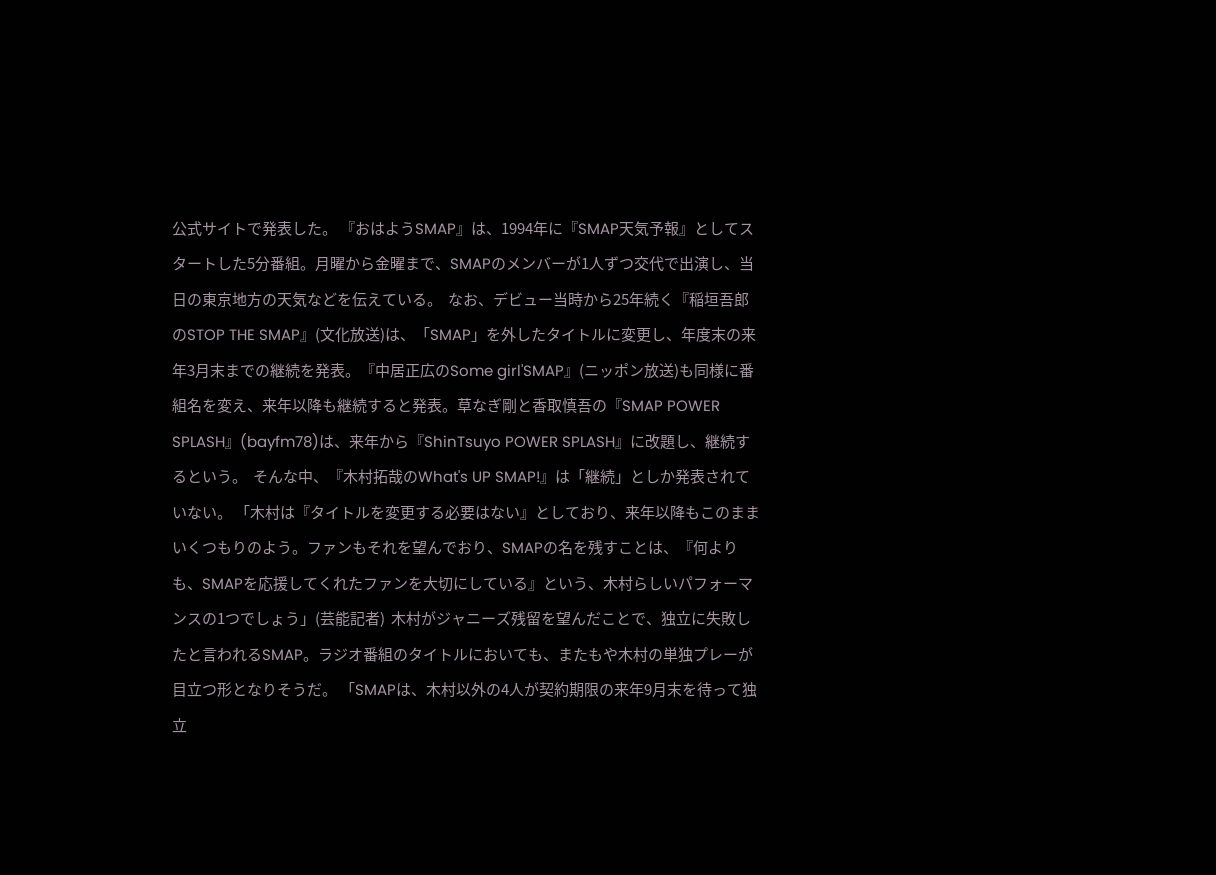公式サイトで発表した。 『おはようSMAP』は、1994年に『SMAP天気予報』としてスタートした5分番組。月曜から金曜まで、SMAPのメンバーが1人ずつ交代で出演し、当日の東京地方の天気などを伝えている。  なお、デビュー当時から25年続く『稲垣吾郎のSTOP THE SMAP』(文化放送)は、「SMAP」を外したタイトルに変更し、年度末の来年3月末までの継続を発表。『中居正広のSome girl'SMAP』(ニッポン放送)も同様に番組名を変え、来年以降も継続すると発表。草なぎ剛と香取慎吾の『SMAP POWER SPLASH』(bayfm78)は、来年から『ShinTsuyo POWER SPLASH』に改題し、継続するという。  そんな中、『木村拓哉のWhat's UP SMAP!』は「継続」としか発表されていない。 「木村は『タイトルを変更する必要はない』としており、来年以降もこのままいくつもりのよう。ファンもそれを望んでおり、SMAPの名を残すことは、『何よりも、SMAPを応援してくれたファンを大切にしている』という、木村らしいパフォーマンスの1つでしょう」(芸能記者)  木村がジャニーズ残留を望んだことで、独立に失敗したと言われるSMAP。ラジオ番組のタイトルにおいても、またもや木村の単独プレーが目立つ形となりそうだ。 「SMAPは、木村以外の4人が契約期限の来年9月末を待って独立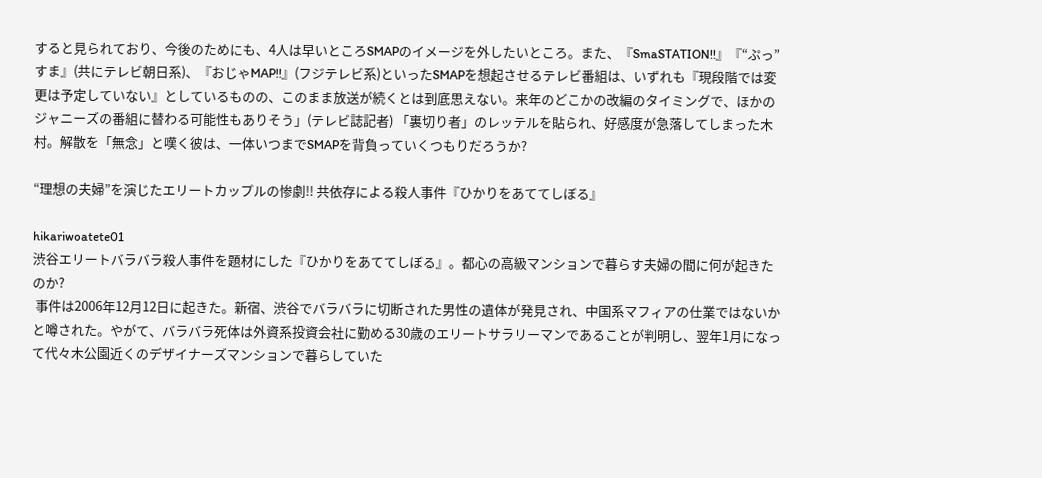すると見られており、今後のためにも、4人は早いところSMAPのイメージを外したいところ。また、『SmaSTATION!!』『“ぷっ”すま』(共にテレビ朝日系)、『おじゃMAP!!』(フジテレビ系)といったSMAPを想起させるテレビ番組は、いずれも『現段階では変更は予定していない』としているものの、このまま放送が続くとは到底思えない。来年のどこかの改編のタイミングで、ほかのジャニーズの番組に替わる可能性もありそう」(テレビ誌記者) 「裏切り者」のレッテルを貼られ、好感度が急落してしまった木村。解散を「無念」と嘆く彼は、一体いつまでSMAPを背負っていくつもりだろうか?

“理想の夫婦”を演じたエリートカップルの惨劇!! 共依存による殺人事件『ひかりをあててしぼる』

hikariwoatete01
渋谷エリートバラバラ殺人事件を題材にした『ひかりをあててしぼる』。都心の高級マンションで暮らす夫婦の間に何が起きたのか?
 事件は2006年12月12日に起きた。新宿、渋谷でバラバラに切断された男性の遺体が発見され、中国系マフィアの仕業ではないかと噂された。やがて、バラバラ死体は外資系投資会社に勤める30歳のエリートサラリーマンであることが判明し、翌年1月になって代々木公園近くのデザイナーズマンションで暮らしていた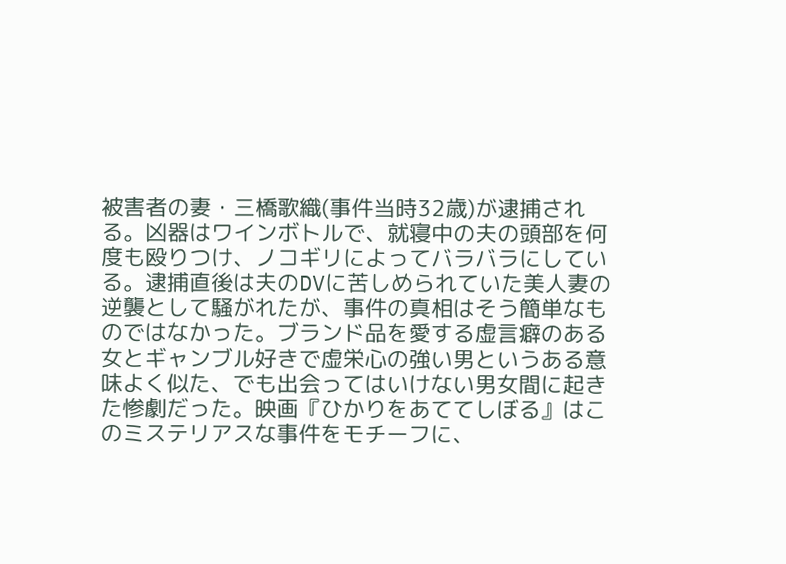被害者の妻・三橋歌織(事件当時32歳)が逮捕される。凶器はワインボトルで、就寝中の夫の頭部を何度も殴りつけ、ノコギリによってバラバラにしている。逮捕直後は夫のDVに苦しめられていた美人妻の逆襲として騒がれたが、事件の真相はそう簡単なものではなかった。ブランド品を愛する虚言癖のある女とギャンブル好きで虚栄心の強い男というある意味よく似た、でも出会ってはいけない男女間に起きた惨劇だった。映画『ひかりをあててしぼる』はこのミステリアスな事件をモチーフに、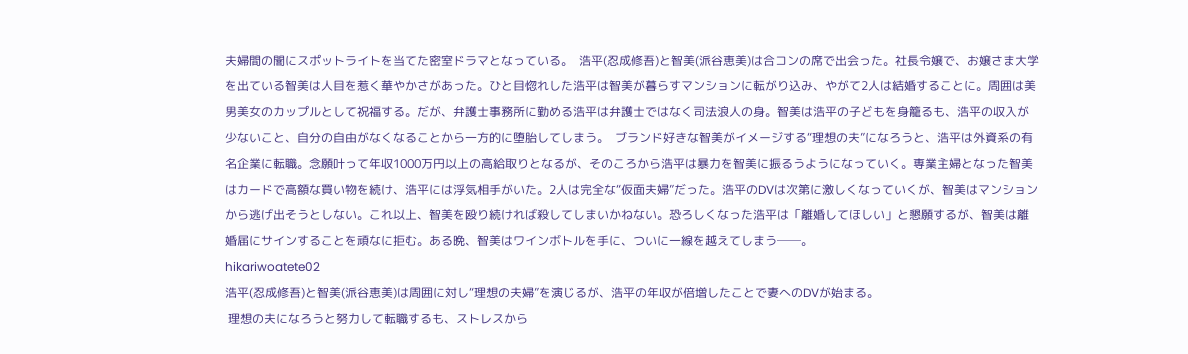夫婦間の闇にスポットライトを当てた密室ドラマとなっている。  浩平(忍成修吾)と智美(派谷恵美)は合コンの席で出会った。社長令嬢で、お嬢さま大学を出ている智美は人目を惹く華やかさがあった。ひと目惚れした浩平は智美が暮らすマンションに転がり込み、やがて2人は結婚することに。周囲は美男美女のカップルとして祝福する。だが、弁護士事務所に勤める浩平は弁護士ではなく司法浪人の身。智美は浩平の子どもを身籠るも、浩平の収入が少ないこと、自分の自由がなくなることから一方的に堕胎してしまう。  ブランド好きな智美がイメージする“理想の夫”になろうと、浩平は外資系の有名企業に転職。念願叶って年収1000万円以上の高給取りとなるが、そのころから浩平は暴力を智美に振るうようになっていく。専業主婦となった智美はカードで高額な買い物を続け、浩平には浮気相手がいた。2人は完全な“仮面夫婦”だった。浩平のDVは次第に激しくなっていくが、智美はマンションから逃げ出そうとしない。これ以上、智美を殴り続ければ殺してしまいかねない。恐ろしくなった浩平は「離婚してほしい」と懇願するが、智美は離婚届にサインすることを頑なに拒む。ある晩、智美はワインボトルを手に、ついに一線を越えてしまう──。
hikariwoatete02
浩平(忍成修吾)と智美(派谷恵美)は周囲に対し“理想の夫婦”を演じるが、浩平の年収が倍増したことで妻へのDVが始まる。
 理想の夫になろうと努力して転職するも、ストレスから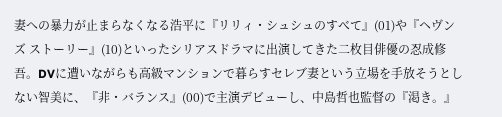妻への暴力が止まらなくなる浩平に『リリィ・シュシュのすべて』(01)や『ヘヴンズ ストーリー』(10)といったシリアスドラマに出演してきた二枚目俳優の忍成修吾。DVに遭いながらも高級マンションで暮らすセレブ妻という立場を手放そうとしない智美に、『非・バランス』(00)で主演デビューし、中島哲也監督の『渇き。』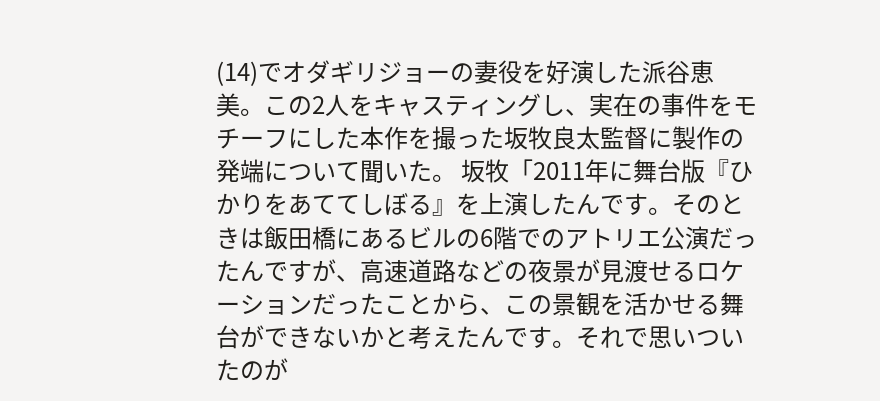(14)でオダギリジョーの妻役を好演した派谷恵美。この2人をキャスティングし、実在の事件をモチーフにした本作を撮った坂牧良太監督に製作の発端について聞いた。 坂牧「2011年に舞台版『ひかりをあててしぼる』を上演したんです。そのときは飯田橋にあるビルの6階でのアトリエ公演だったんですが、高速道路などの夜景が見渡せるロケーションだったことから、この景観を活かせる舞台ができないかと考えたんです。それで思いついたのが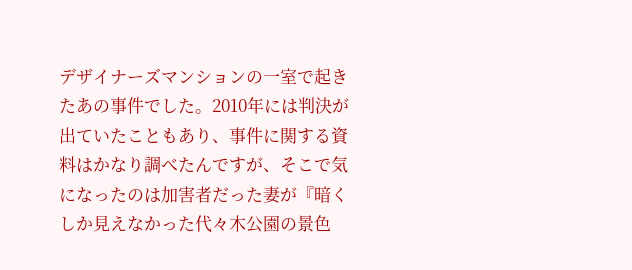デザイナーズマンションの一室で起きたあの事件でした。2010年には判決が出ていたこともあり、事件に関する資料はかなり調べたんですが、そこで気になったのは加害者だった妻が『暗くしか見えなかった代々木公園の景色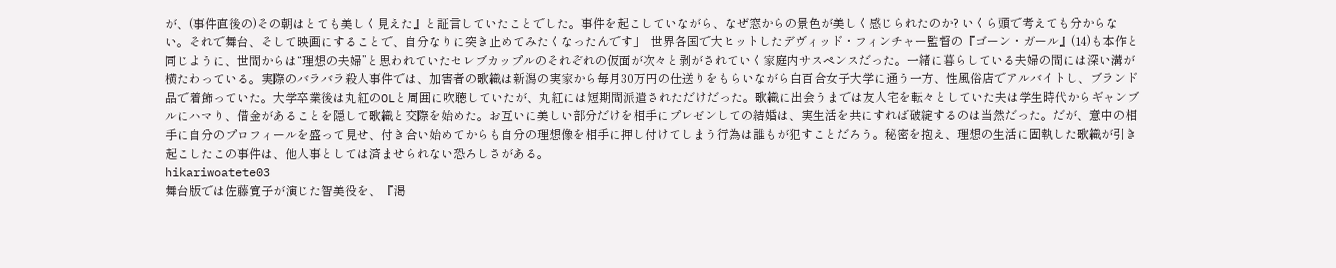が、(事件直後の)その朝はとても美しく見えた』と証言していたことでした。事件を起こしていながら、なぜ窓からの景色が美しく感じられたのか? いくら頭で考えても分からない。それで舞台、そして映画にすることで、自分なりに突き止めてみたくなったんです」  世界各国で大ヒットしたデヴィッド・フィンチャー監督の『ゴーン・ガール』(14)も本作と同じように、世間からは“理想の夫婦”と思われていたセレブカップルのそれぞれの仮面が次々と剥がされていく家庭内サスペンスだった。一緒に暮らしている夫婦の間には深い溝が横たわっている。実際のバラバラ殺人事件では、加害者の歌織は新潟の実家から毎月30万円の仕送りをもらいながら白百合女子大学に通う一方、性風俗店でアルバイトし、ブランド品で着飾っていた。大学卒業後は丸紅のOLと周囲に吹聴していたが、丸紅には短期間派遣されただけだった。歌織に出会うまでは友人宅を転々としていた夫は学生時代からギャンブルにハマり、借金があることを隠して歌織と交際を始めた。お互いに美しい部分だけを相手にプレゼンしての結婚は、実生活を共にすれば破綻するのは当然だった。だが、意中の相手に自分のプロフィールを盛って見せ、付き合い始めてからも自分の理想像を相手に押し付けてしまう行為は誰もが犯すことだろう。秘密を抱え、理想の生活に固執した歌織が引き起こしたこの事件は、他人事としては済ませられない恐ろしさがある。
hikariwoatete03
舞台版では佐藤寛子が演じた智美役を、『渇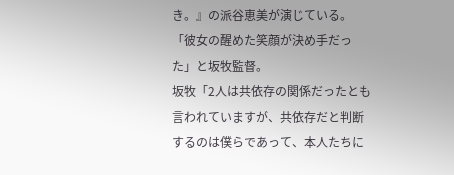き。』の派谷恵美が演じている。「彼女の醒めた笑顔が決め手だった」と坂牧監督。
坂牧「2人は共依存の関係だったとも言われていますが、共依存だと判断するのは僕らであって、本人たちに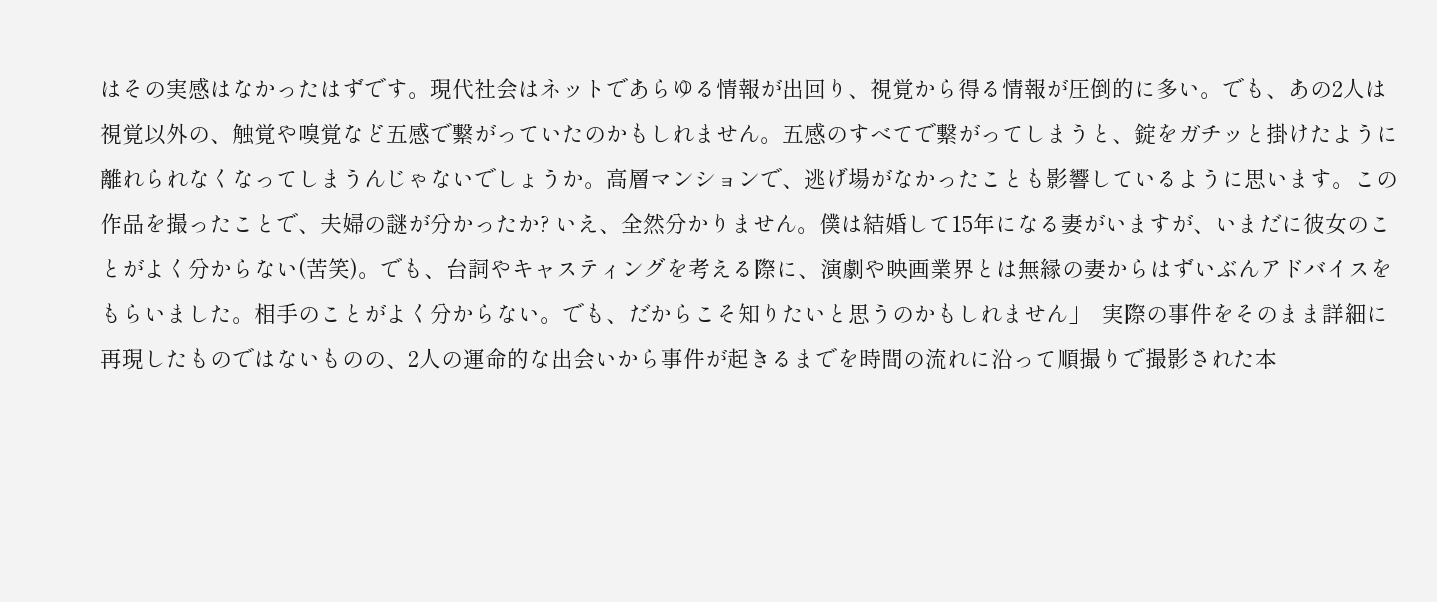はその実感はなかったはずです。現代社会はネットであらゆる情報が出回り、視覚から得る情報が圧倒的に多い。でも、あの2人は視覚以外の、触覚や嗅覚など五感で繋がっていたのかもしれません。五感のすべてで繋がってしまうと、錠をガチッと掛けたように離れられなくなってしまうんじゃないでしょうか。高層マンションで、逃げ場がなかったことも影響しているように思います。この作品を撮ったことで、夫婦の謎が分かったか? いえ、全然分かりません。僕は結婚して15年になる妻がいますが、いまだに彼女のことがよく分からない(苦笑)。でも、台詞やキャスティングを考える際に、演劇や映画業界とは無縁の妻からはずいぶんアドバイスをもらいました。相手のことがよく分からない。でも、だからこそ知りたいと思うのかもしれません」  実際の事件をそのまま詳細に再現したものではないものの、2人の運命的な出会いから事件が起きるまでを時間の流れに沿って順撮りで撮影された本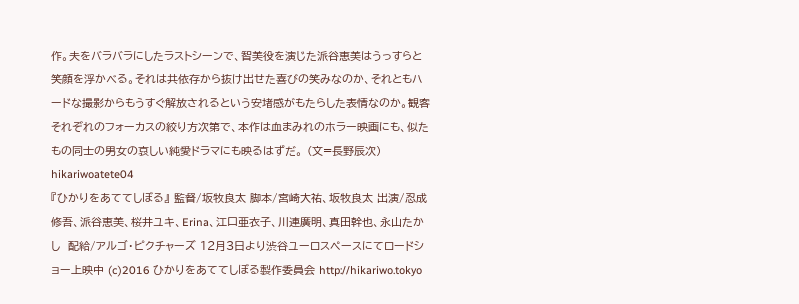作。夫をバラバラにしたラストシーンで、智美役を演じた派谷恵美はうっすらと笑顔を浮かべる。それは共依存から抜け出せた喜びの笑みなのか、それともハードな撮影からもうすぐ解放されるという安堵感がもたらした表情なのか。観客それぞれのフォーカスの絞り方次第で、本作は血まみれのホラー映画にも、似たもの同士の男女の哀しい純愛ドラマにも映るはずだ。 (文=長野辰次)
hikariwoatete04
『ひかりをあててしぼる』 監督/坂牧良太 脚本/宮崎大祐、坂牧良太 出演/忍成修吾、派谷恵美、桜井ユキ、Erina、江口亜衣子、川連廣明、真田幹也、永山たかし  配給/アルゴ・ピクチャーズ 12月3日より渋谷ユーロスペースにてロードショー上映中 (c)2016 ひかりをあててしぼる製作委員会 http://hikariwo.tokyo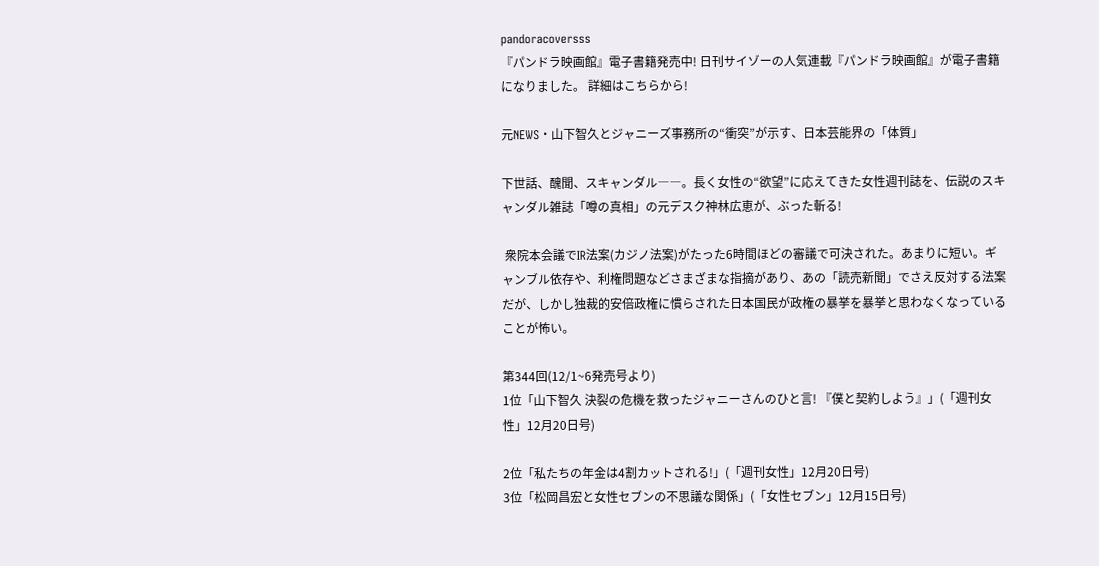pandoracoversss
『パンドラ映画館』電子書籍発売中! 日刊サイゾーの人気連載『パンドラ映画館』が電子書籍になりました。 詳細はこちらから!

元NEWS・山下智久とジャニーズ事務所の“衝突”が示す、日本芸能界の「体質」

下世話、醜聞、スキャンダル――。長く女性の“欲望”に応えてきた女性週刊誌を、伝説のスキャンダル雑誌「噂の真相」の元デスク神林広恵が、ぶった斬る!

 衆院本会議でIR法案(カジノ法案)がたった6時間ほどの審議で可決された。あまりに短い。ギャンブル依存や、利権問題などさまざまな指摘があり、あの「読売新聞」でさえ反対する法案だが、しかし独裁的安倍政権に慣らされた日本国民が政権の暴挙を暴挙と思わなくなっていることが怖い。

第344回(12/1~6発売号より)
1位「山下智久 決裂の危機を救ったジャニーさんのひと言! 『僕と契約しよう』」(「週刊女性」12月20日号)

2位「私たちの年金は4割カットされる!」(「週刊女性」12月20日号)
3位「松岡昌宏と女性セブンの不思議な関係」(「女性セブン」12月15日号)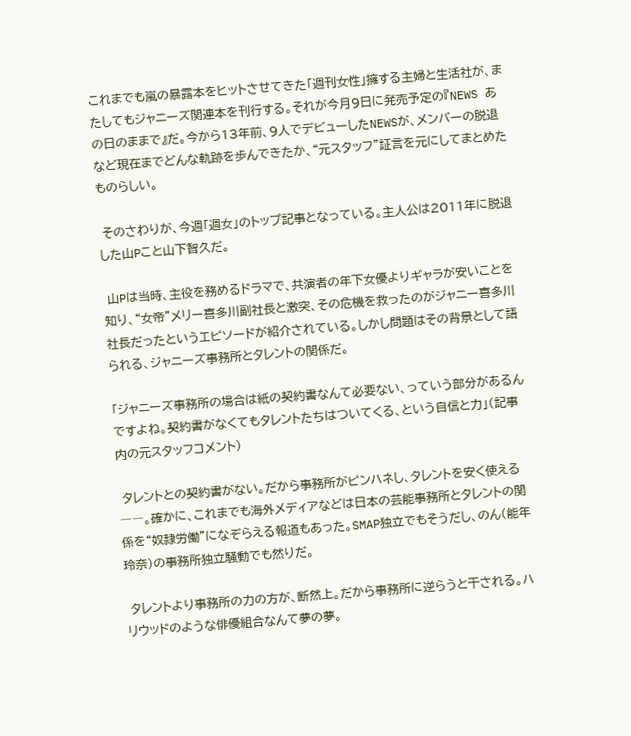これまでも嵐の暴露本をヒットさせてきた「週刊女性」擁する主婦と生活社が、またしてもジャニーズ関連本を刊行する。それが今月9日に発売予定の『NEWS あの日のままで』だ。今から13年前、9人でデビューしたNEWSが、メンバーの脱退など現在までどんな軌跡を歩んできたか、“元スタッフ”証言を元にしてまとめたものらしい。

 そのさわりが、今週「週女」のトップ記事となっている。主人公は2011年に脱退した山Pこと山下智久だ。

 山Pは当時、主役を務めるドラマで、共演者の年下女優よりギャラが安いことを知り、“女帝”メリー喜多川副社長と激突、その危機を救ったのがジャニー喜多川社長だったというエピソードが紹介されている。しかし問題はその背景として語られる、ジャニーズ事務所とタレントの関係だ。

「ジャニーズ事務所の場合は紙の契約書なんて必要ない、っていう部分があるんですよね。契約書がなくてもタレントたちはついてくる、という自信と力」(記事内の元スタッフコメント)

 タレントとの契約書がない。だから事務所がピンハネし、タレントを安く使える――。確かに、これまでも海外メディアなどは日本の芸能事務所とタレントの関係を“奴隷労働”になぞらえる報道もあった。SMAP独立でもそうだし、のん(能年玲奈)の事務所独立騒動でも然りだ。

 タレントより事務所の力の方が、断然上。だから事務所に逆らうと干される。ハリウッドのような俳優組合なんて夢の夢。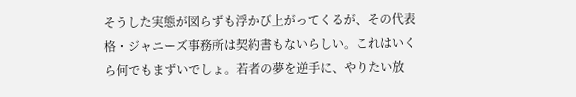そうした実態が図らずも浮かび上がってくるが、その代表格・ジャニーズ事務所は契約書もないらしい。これはいくら何でもまずいでしょ。若者の夢を逆手に、やりたい放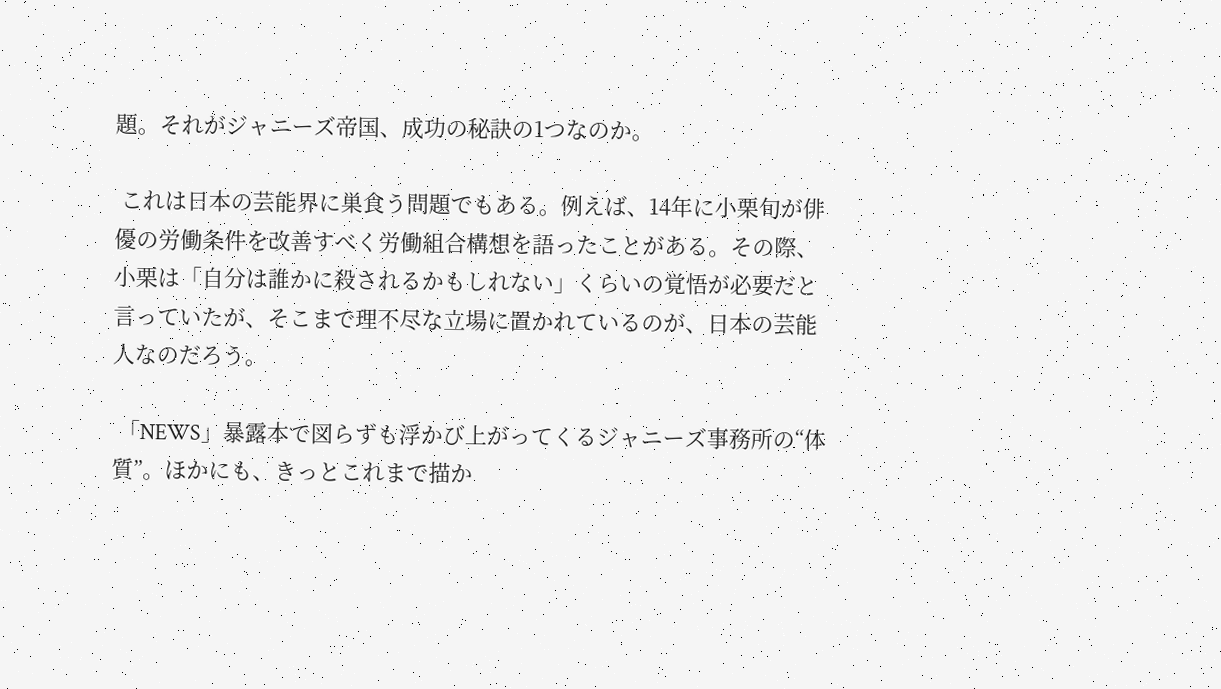題。それがジャニーズ帝国、成功の秘訣の1つなのか。

 これは日本の芸能界に巣食う問題でもある。例えば、14年に小栗旬が俳優の労働条件を改善すべく労働組合構想を語ったことがある。その際、小栗は「自分は誰かに殺されるかもしれない」くらいの覚悟が必要だと言っていたが、そこまで理不尽な立場に置かれているのが、日本の芸能人なのだろう。

 「NEWS」暴露本で図らずも浮かび上がってくるジャニーズ事務所の“体質”。ほかにも、きっとこれまで描か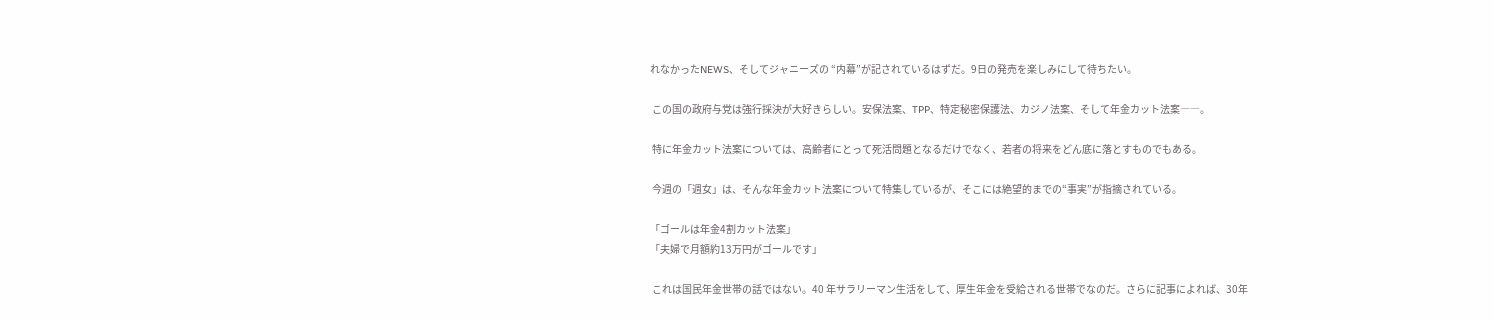れなかったNEWS、そしてジャニーズの “内幕”が記されているはずだ。9日の発売を楽しみにして待ちたい。

 この国の政府与党は強行採決が大好きらしい。安保法案、TPP、特定秘密保護法、カジノ法案、そして年金カット法案――。

 特に年金カット法案については、高齢者にとって死活問題となるだけでなく、若者の将来をどん底に落とすものでもある。

 今週の「週女」は、そんな年金カット法案について特集しているが、そこには絶望的までの“事実”が指摘されている。

「ゴールは年金4割カット法案」
「夫婦で月額約13万円がゴールです」

 これは国民年金世帯の話ではない。40 年サラリーマン生活をして、厚生年金を受給される世帯でなのだ。さらに記事によれば、30年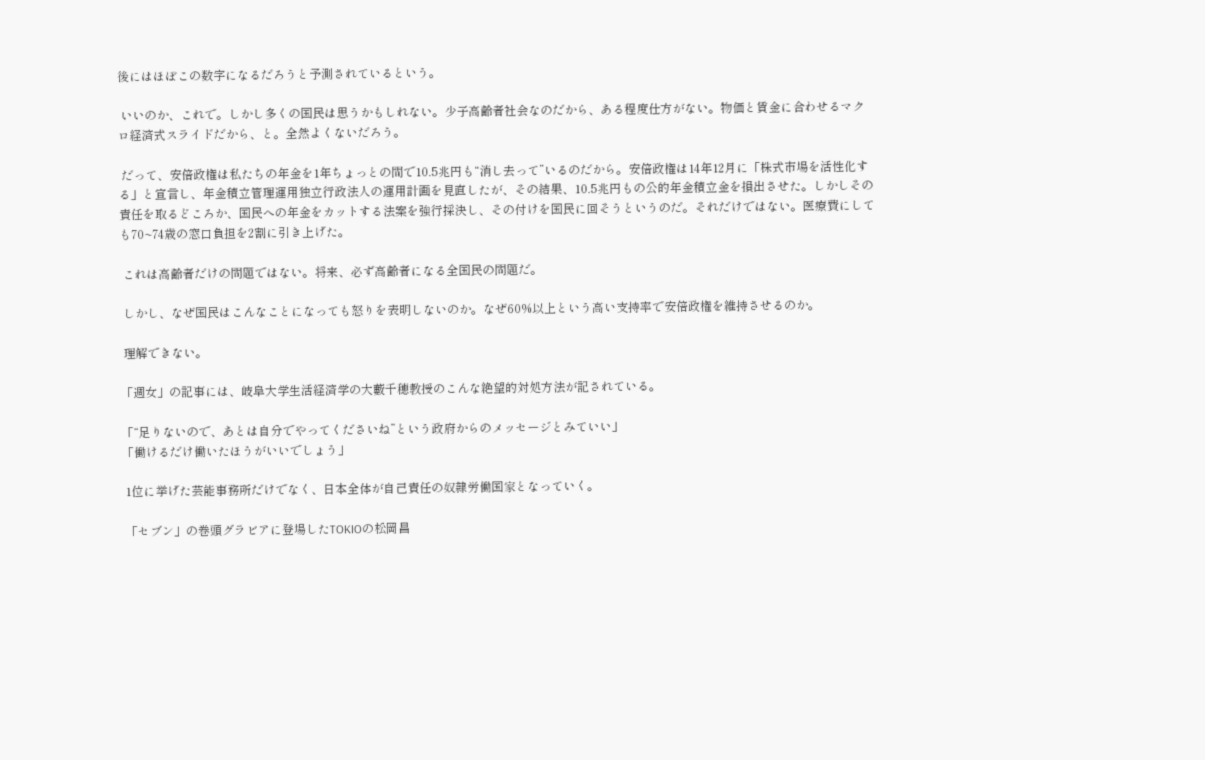後にはほぼこの数字になるだろうと予測されているという。

 いいのか、これで。しかし多くの国民は思うかもしれない。少子高齢者社会なのだから、ある程度仕方がない。物価と賃金に合わせるマクロ経済式スライドだから、と。全然よくないだろう。

 だって、安倍政権は私たちの年金を1年ちょっとの間で10.5兆円も“消し去って”いるのだから。安倍政権は14年12月に「株式市場を活性化する」と宣言し、年金積立管理運用独立行政法人の運用計画を見直したが、その結果、10.5兆円もの公的年金積立金を損出させた。しかしその責任を取るどころか、国民への年金をカットする法案を強行採決し、その付けを国民に回そうというのだ。それだけではない。医療費にしても70~74歳の窓口負担を2割に引き上げた。

 これは高齢者だけの問題ではない。将来、必ず高齢者になる全国民の問題だ。

 しかし、なぜ国民はこんなことになっても怒りを表明しないのか。なぜ60%以上という高い支持率で安倍政権を維持させるのか。

 理解できない。

「週女」の記事には、岐阜大学生活経済学の大藪千穂教授のこんな絶望的対処方法が記されている。

「“足りないので、あとは自分でやってくださいね”という政府からのメッセージとみていい」
「働けるだけ働いたほうがいいでしょう」

 1位に挙げた芸能事務所だけでなく、日本全体が自己責任の奴隷労働国家となっていく。

 「セブン」の巻頭グラビアに登場したTOKIOの松岡昌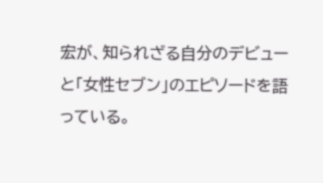宏が、知られざる自分のデビューと「女性セブン」のエピソードを語っている。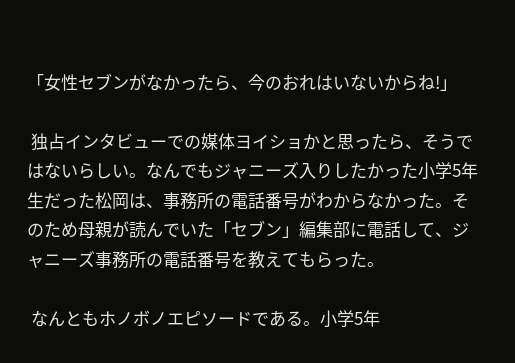「女性セブンがなかったら、今のおれはいないからね!」

 独占インタビューでの媒体ヨイショかと思ったら、そうではないらしい。なんでもジャニーズ入りしたかった小学5年生だった松岡は、事務所の電話番号がわからなかった。そのため母親が読んでいた「セブン」編集部に電話して、ジャニーズ事務所の電話番号を教えてもらった。

 なんともホノボノエピソードである。小学5年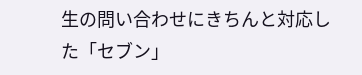生の問い合わせにきちんと対応した「セブン」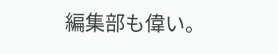編集部も偉い。